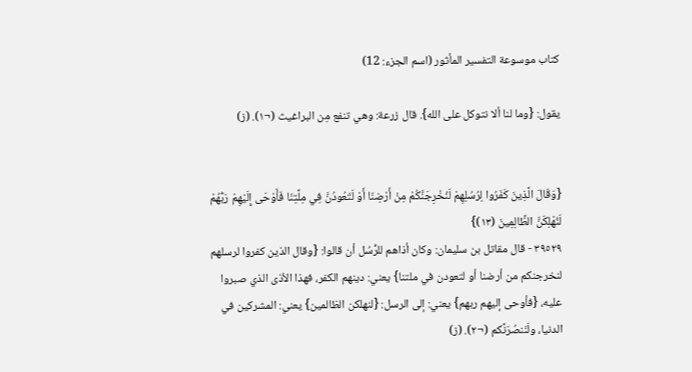كتاب موسوعة التفسير المأثور (اسم الجزء: 12)

يقول: {وما لنا ألا نتوكل على الله}. قال زرعة: وهي تنفع مِن البراغيث (¬١). (ز)


{وَقَالَ الَّذِينَ كَفَرُوا لِرُسُلِهِمْ لَنُخْرِجَنَّكُمْ مِنْ أَرْضِنَا أَوْ لَتَعُودُنَّ فِي مِلَّتِنَا فَأَوْحَى إِلَيْهِمْ رَبُّهُمْ لَنُهْلِكَنَّ الظَّالِمِينَ (١٣)}
٣٩٥٢٩ - قال مقاتل بن سليمان: وكان أذاهم للرُّسُل أن قالوا: {وقال الذين كفروا لرسلهم لنخرجنكم من أرضنا أو لتعودن في ملتنا} يعني: دينهم الكفر، فهذا الأذى الذي صبروا عليه، {فأوحى إليهم ربهم} يعني: إلى الرسل: {لنهلكن الظالمين} يعني: المشركين في الدنيا، ولَنَنصُرَنَّكم (¬٢). (ز)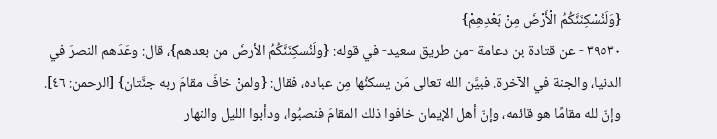{وَلَنُسْكِنَنَّكُمُ الْأَرْضَ مِنْ بَعْدِهِمْ}
٣٩٥٣٠ - عن قتادة بن دعامة -من طريق سعيد- في قوله: {ولَنُسكِنَنَّكُمُ الأرضَ من بعدهم}، قال: وعَدَهم النصرَ في الدنيا، والجنة في الآخرة. فبيَّن الله تعالى مَن يسكنُها مِن عباده، فقال: {ولمنْ خافَ مقامَ ربه جنَّتان} [الرحمن: ٤٦]. وإنّ لله مقامًا هو قائمه، وإنّ أهل الإيمان خافوا ذلك المقامَ فنصبُوا، ودأبوا الليل والنهار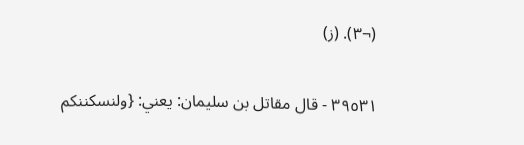(¬٣). (ز)

٣٩٥٣١ - قال مقاتل بن سليمان: يعني: {ولنسكننكم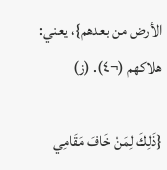الأرض من بعدهم}، يعني: هلاكهم (¬٤). (ز)

{ذَلِكَ لِمَنْ خَافَ مَقَامِي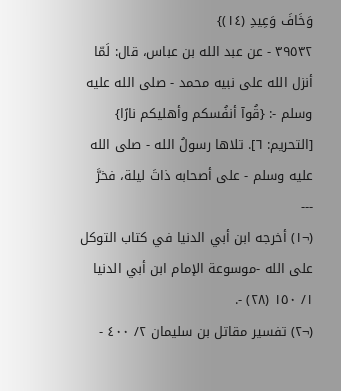وَخَافَ وَعِيدِ (١٤)}
٣٩٥٣٢ - عن عبد الله بن عباس، قال: لَمّا أنزل الله على نبيه محمد - صلى الله عليه وسلم -: {قُوآ أنفُسكم وأهليكم نارًا} [التحريم: ٦]. تلاها رسولُ الله - صلى الله عليه وسلم - على أصحابه ذاتَ ليلة، فخرَّ
---
(¬١) أخرجه ابن أبي الدنيا في كتاب التوكل على الله -موسوعة الإمام ابن أبي الدنيا ١/ ١٥٠ (٢٨) -.
(¬٢) تفسير مقاتل بن سليمان ٢/ ٤٠٠ -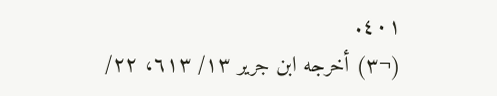٤٠١.
(¬٣) أخرجه ابن جرير ١٣/ ٦١٣، ٢٢/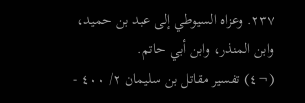٢٣٧. وعزاه السيوطي إلى عبد بن حميد، وابن المنذر، وابن أبي حاتم.
(¬٤) تفسير مقاتل بن سليمان ٢/ ٤٠٠ -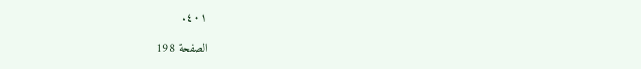٤٠١.

الصفحة 198